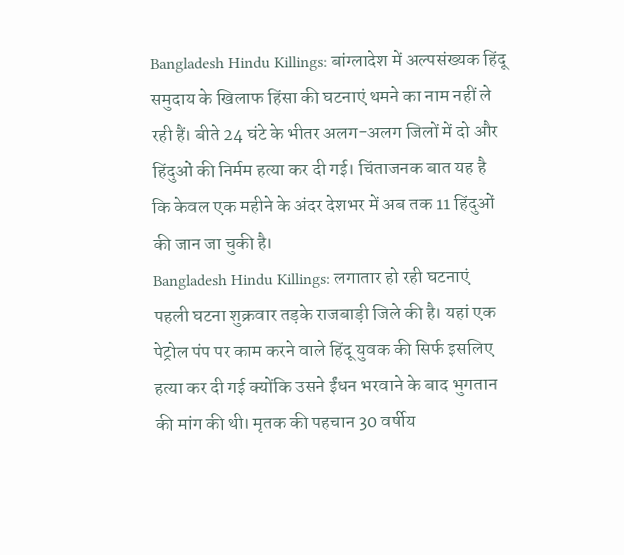Bangladesh Hindu Killings: बांग्लादेश में अल्पसंख्यक हिंदू समुदाय के खिलाफ हिंसा की घटनाएं थमने का नाम नहीं ले रही हैं। बीते 24 घंटे के भीतर अलग-अलग जिलों में दो और हिंदुओं की निर्मम हत्या कर दी गई। चिंताजनक बात यह है कि केवल एक महीने के अंदर देशभर में अब तक 11 हिंदुओं की जान जा चुकी है।
Bangladesh Hindu Killings: लगातार हो रही घटनाएं
पहली घटना शुक्रवार तड़के राजबाड़ी जिले की है। यहां एक पेट्रोल पंप पर काम करने वाले हिंदू युवक की सिर्फ इसलिए हत्या कर दी गई क्योंकि उसने ईंधन भरवाने के बाद भुगतान की मांग की थी। मृतक की पहचान 30 वर्षीय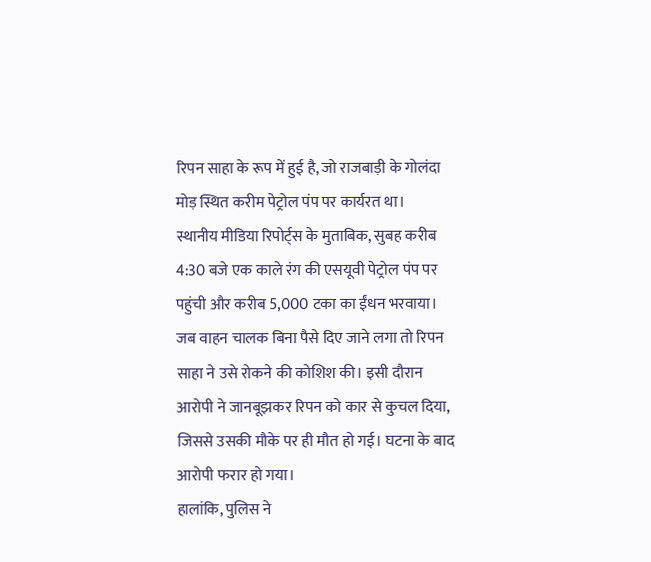रिपन साहा के रूप में हुई है, जो राजबाड़ी के गोलंदा मोड़ स्थित करीम पेट्रोल पंप पर कार्यरत था।
स्थानीय मीडिया रिपोर्ट्स के मुताबिक, सुबह करीब 4:30 बजे एक काले रंग की एसयूवी पेट्रोल पंप पर पहुंची और करीब 5,000 टका का ईंधन भरवाया। जब वाहन चालक बिना पैसे दिए जाने लगा तो रिपन साहा ने उसे रोकने की कोशिश की। इसी दौरान आरोपी ने जानबूझकर रिपन को कार से कुचल दिया, जिससे उसकी मौके पर ही मौत हो गई। घटना के बाद आरोपी फरार हो गया।
हालांकि, पुलिस ने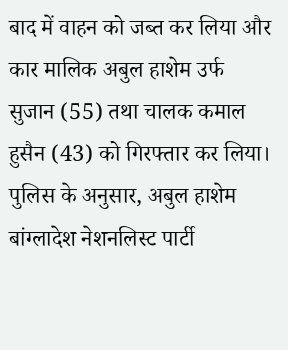बाद में वाहन को जब्त कर लिया और कार मालिक अबुल हाशेम उर्फ सुजान (55) तथा चालक कमाल हुसैन (43) को गिरफ्तार कर लिया। पुलिस के अनुसार, अबुल हाशेम बांग्लादेश नेशनलिस्ट पार्टी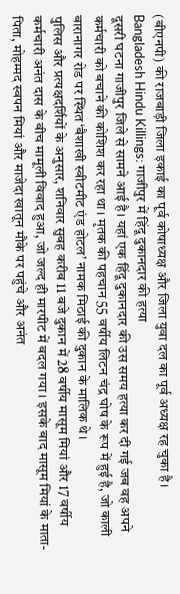(बीएनपी) की राजबाड़ी जिला इकाई का पूर्व कोषाध्यक्ष और जिला युवा दल का पूर्व अध्यक्ष रह चुका है।
Bangladesh Hindu Killings: गाजीपुर में हिंदू दुकानदार की हत्या
दूसरी घटना गाजीपुर जिले से सामने आई है। यहां एक हिंदू दुकानदार की उस समय हत्या कर दी गई जब वह अपने कर्मचारी को बचाने की कोशिश कर रहा था। मृतक की पहचान 55 वर्षीय लिटन चंद्र घोष के रूप में हुई है, जो काली बारानागर रोड पर स्थित ‘बैशाखी स्वीटमीट एंड होटल’ नामक मिठाई की दुकान के मालिक थे।
पुलिस और प्रत्यक्षदर्शियों के अनुसार, शनिवार सुबह करीब 11 बजे दुकान में 28 वर्षीय मासूम मियां और 17 वर्षीय कर्मचारी अनंत दास के बीच मामूली विवाद हुआ, जो जल्द ही मारपीट में बदल गया। इसके बाद मासूम मियां के माता-पिता, मोहम्मद स्वपन मियां और माजेदा खातून मौके पर पहुंचे और अनंत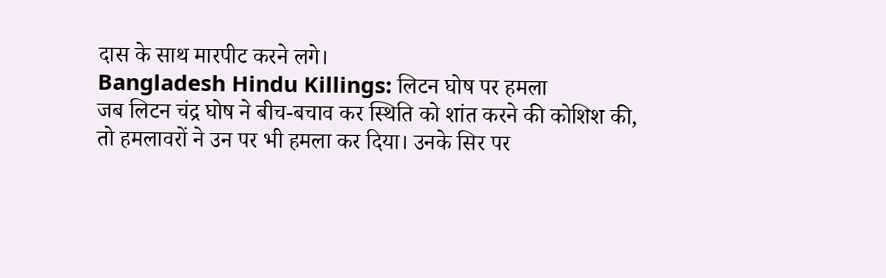दास के साथ मारपीट करने लगे।
Bangladesh Hindu Killings: लिटन घोष पर हमला
जब लिटन चंद्र घोष ने बीच-बचाव कर स्थिति को शांत करने की कोशिश की, तो हमलावरों ने उन पर भी हमला कर दिया। उनके सिर पर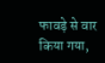फावड़े से वार किया गया,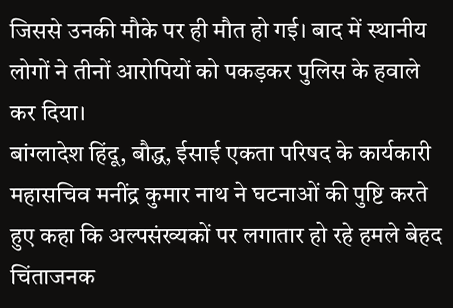जिससे उनकी मौके पर ही मौत हो गई। बाद में स्थानीय लोगों ने तीनों आरोपियों को पकड़कर पुलिस के हवाले कर दिया।
बांग्लादेश हिंदू, बौद्ध, ईसाई एकता परिषद के कार्यकारी महासचिव मनींद्र कुमार नाथ ने घटनाओं की पुष्टि करते हुए कहा कि अल्पसंख्यकों पर लगातार हो रहे हमले बेहद चिंताजनक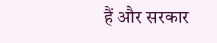हैं और सरकार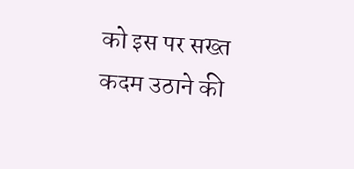को इस पर सख्त कदम उठाने की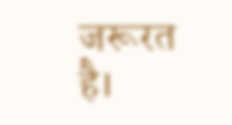जरूरत है।